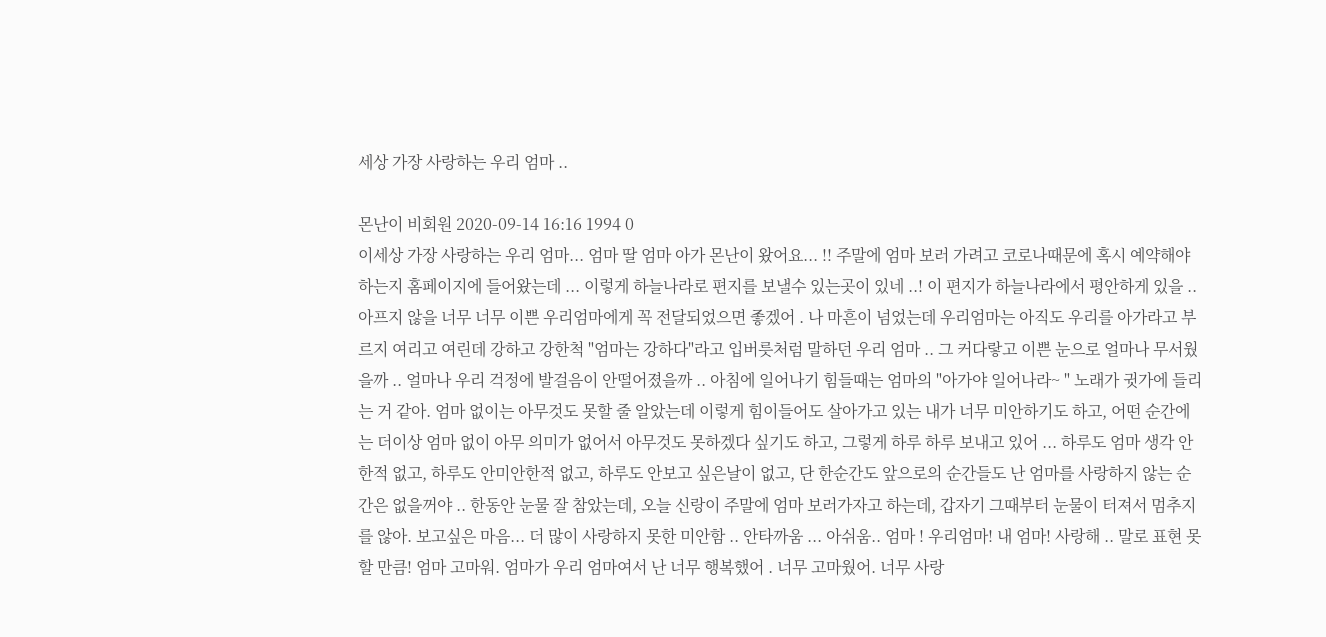세상 가장 사랑하는 우리 엄마 ..

몬난이 비회원 2020-09-14 16:16 1994 0
이세상 가장 사랑하는 우리 엄마... 엄마 딸 엄마 아가 몬난이 왔어요... !! 주말에 엄마 보러 가려고 코로나때문에 혹시 예약해야하는지 홈페이지에 들어왔는데 ... 이렇게 하늘나라로 편지를 보낼수 있는곳이 있네 ..! 이 편지가 하늘나라에서 평안하게 있을 .. 아프지 않을 너무 너무 이쁜 우리엄마에게 꼭 전달되었으면 좋겠어 . 나 마흔이 넘었는데 우리엄마는 아직도 우리를 아가라고 부르지 여리고 여린데 강하고 강한척 "엄마는 강하다"라고 입버릇처럼 말하던 우리 엄마 .. 그 커다랗고 이쁜 눈으로 얼마나 무서웠을까 .. 얼마나 우리 걱정에 발걸음이 안떨어졌을까 .. 아침에 일어나기 힘들때는 엄마의 "아가야 일어나라~ " 노래가 귓가에 들리는 거 같아. 엄마 없이는 아무것도 못할 줄 알았는데 이렇게 힘이들어도 살아가고 있는 내가 너무 미안하기도 하고, 어떤 순간에는 더이상 엄마 없이 아무 의미가 없어서 아무것도 못하겠다 싶기도 하고, 그렇게 하루 하루 보내고 있어 ... 하루도 엄마 생각 안한적 없고, 하루도 안미안한적 없고, 하루도 안보고 싶은날이 없고, 단 한순간도 앞으로의 순간들도 난 엄마를 사랑하지 않는 순간은 없을꺼야 .. 한동안 눈물 잘 참았는데, 오늘 신랑이 주말에 엄마 보러가자고 하는데, 갑자기 그때부터 눈물이 터져서 멈추지를 않아. 보고싶은 마음... 더 많이 사랑하지 못한 미안함 .. 안타까움 ... 아쉬움.. 엄마 ! 우리엄마! 내 엄마! 사랑해 .. 말로 표현 못할 만큼! 엄마 고마워. 엄마가 우리 엄마여서 난 너무 행복했어 . 너무 고마웠어. 너무 사랑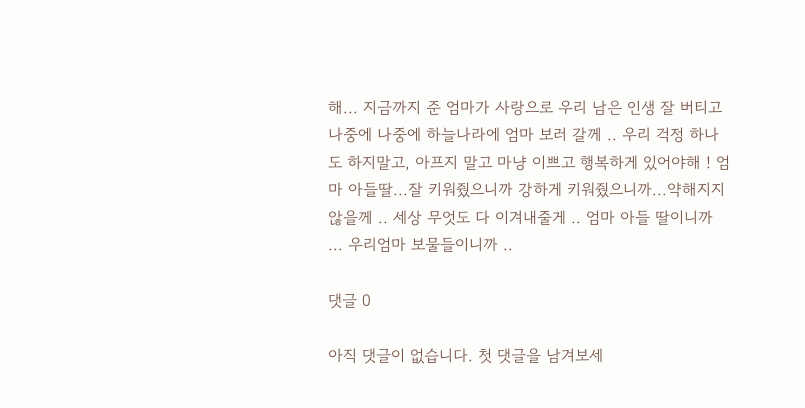해... 지금까지 준 엄마가 사랑으로 우리 남은 인생 잘 버티고 나중에 나중에 하늘나라에 엄마 보러 갈께 .. 우리 걱정 하나도 하지말고, 아프지 말고 마냥 이쁘고 행복하게 있어야해 ! 엄마 아들딸...잘 키워줬으니까 강하게 키워줬으니까...약해지지 않을께 .. 세상 무엇도 다 이겨내줄게 .. 엄마 아들 딸이니까 ... 우리엄마 보물들이니까 ..

댓글 0

아직 댓글이 없습니다. 첫 댓글을 남겨보세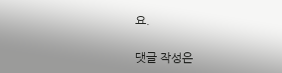요.

댓글 작성은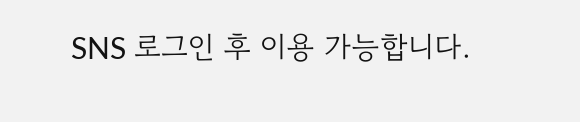SNS 로그인 후 이용 가능합니다.